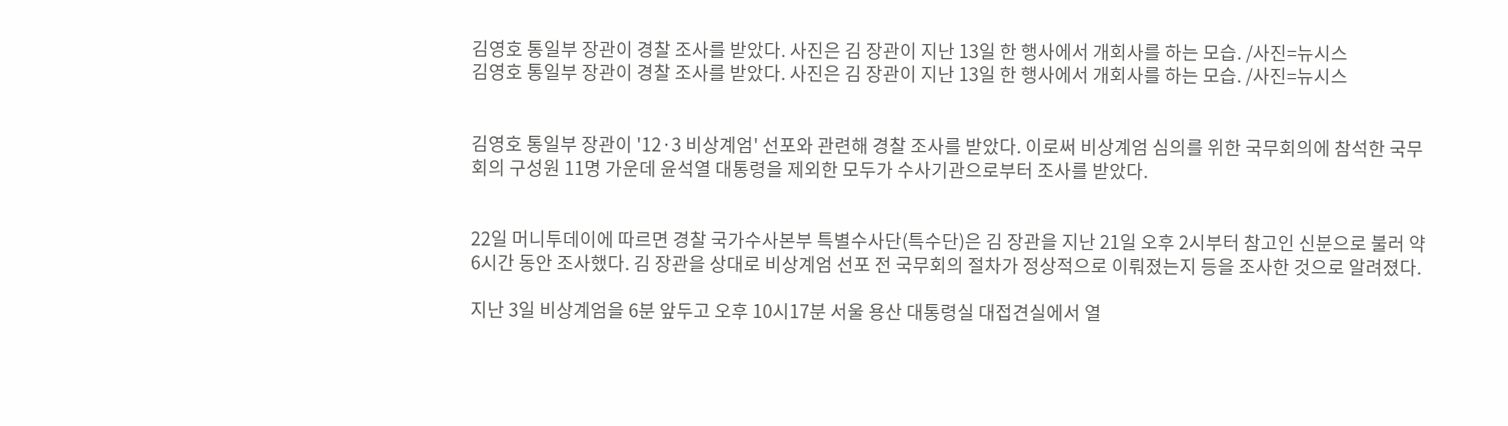김영호 통일부 장관이 경찰 조사를 받았다. 사진은 김 장관이 지난 13일 한 행사에서 개회사를 하는 모습. /사진=뉴시스
김영호 통일부 장관이 경찰 조사를 받았다. 사진은 김 장관이 지난 13일 한 행사에서 개회사를 하는 모습. /사진=뉴시스


김영호 통일부 장관이 '12·3 비상계엄' 선포와 관련해 경찰 조사를 받았다. 이로써 비상계엄 심의를 위한 국무회의에 참석한 국무회의 구성원 11명 가운데 윤석열 대통령을 제외한 모두가 수사기관으로부터 조사를 받았다.


22일 머니투데이에 따르면 경찰 국가수사본부 특별수사단(특수단)은 김 장관을 지난 21일 오후 2시부터 참고인 신분으로 불러 약 6시간 동안 조사했다. 김 장관을 상대로 비상계엄 선포 전 국무회의 절차가 정상적으로 이뤄졌는지 등을 조사한 것으로 알려졌다.

지난 3일 비상계엄을 6분 앞두고 오후 10시17분 서울 용산 대통령실 대접견실에서 열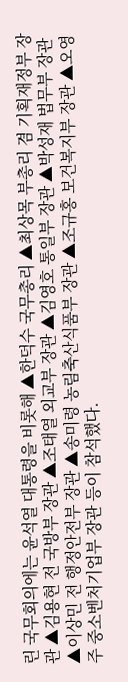린 국무회의에는 윤석열 대통령을 비롯해 ▲한덕수 국무총리 ▲최상목 부총리 겸 기획재정부 장관 ▲김용현 전 국방부 장관 ▲조태열 외교부 장관 ▲김영호 통일부 장관 ▲박성재 법무부 장관 ▲이상민 전 행정안전부 장관 ▲송미령 농림축산식품부 장관 ▲조규홍 보건복지부 장관 ▲오영주 중소벤처기업부 장관 등이 참석했다.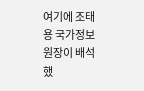여기에 조태용 국가정보원장이 배석했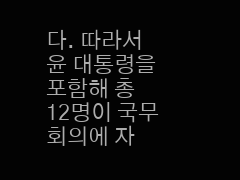다. 따라서 윤 대통령을 포함해 총 12명이 국무회의에 자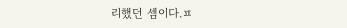리했던 셈이다.ㅍ